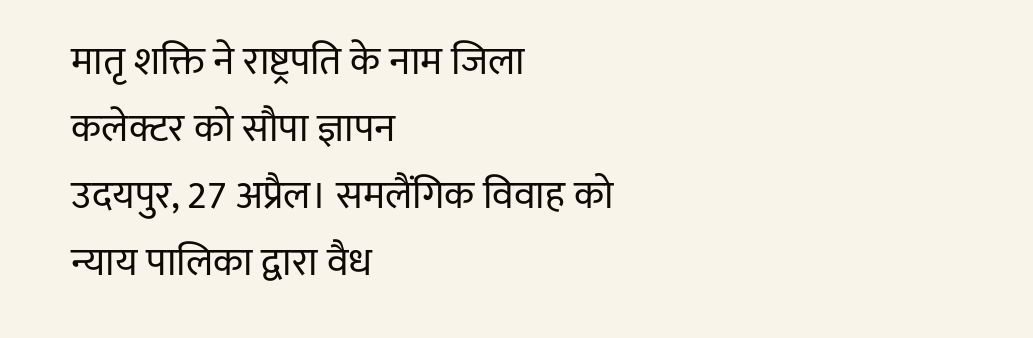मातृ शक्ति ने राष्ट्रपति के नाम जिला कलेक्टर को सौपा ज्ञापन
उदयपुर, 27 अप्रैल। समलैंगिक विवाह को न्याय पालिका द्वारा वैध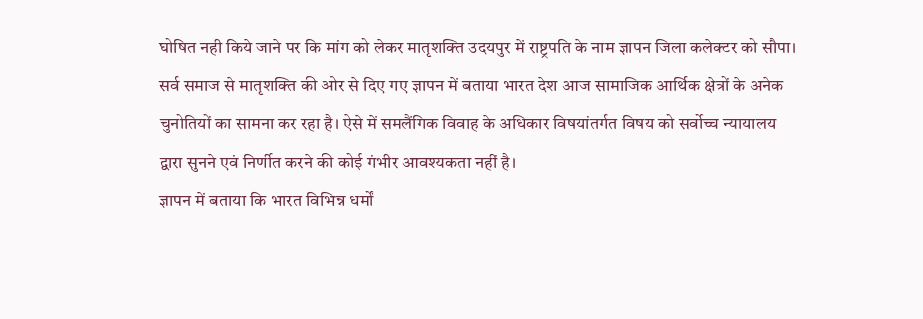घोषित नही किये जाने पर कि मांग को लेकर मातृशक्ति उदयपुर में राष्ट्रपति के नाम ज्ञापन जिला कलेक्टर को सौपा। सर्व समाज से मातृशक्ति की ओर से दिए गए ज्ञापन में बताया भारत देश आज सामाजिक आर्थिक क्षेत्रों के अनेक चुनोतियों का सामना कर रहा है। ऐसे में समलैंगिक विवाह के अधिकार विषयांतर्गत विषय को सर्वोच्च न्यायालय द्वारा सुनने एवं निर्णीत करने की कोई गंभीर आवश्यकता नहीं है।
ज्ञापन में बताया कि भारत विभिन्न धर्मों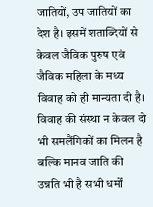जातियों, उप जातियों का देश है। इसमें शताब्दियों से केवल जैविक पुरुष एवं जैविक महिला के मध्य विवाह को ही मान्यता दी है। विवाह की संस्था न केवल दो भी समलैंगिकों का मिलन है बल्कि मानव जाति की उन्नति भी है सभी धर्मों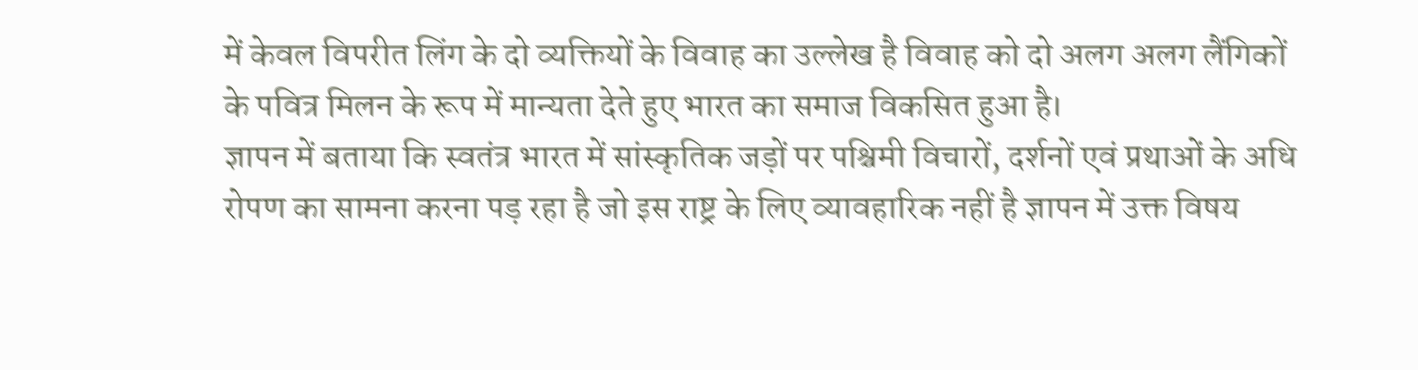में केवल विपरीत लिंग के दो व्यक्तियों के विवाह का उल्लेख है विवाह को दो अलग अलग लैंगिकों के पवित्र मिलन के रूप में मान्यता देते हुए भारत का समाज विकसित हुआ है।
ज्ञापन में बताया कि स्वतंत्र भारत में सांस्कृतिक जड़ों पर पश्चिमी विचारों, दर्शनों एवं प्रथाओं के अधि रोपण का सामना करना पड़ रहा है जो इस राष्ट्र के लिए व्यावहारिक नहीं है ज्ञापन में उक्त विषय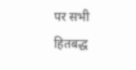पर सभी हितबद्ध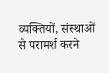व्यक्तियों, संस्थाओं से परामर्श करने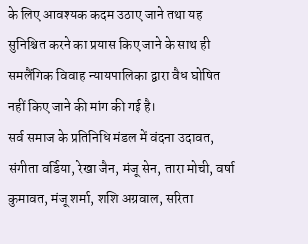के लिए आवश्यक कदम उठाए जाने तथा यह सुनिश्चित करने का प्रयास किए जाने के साथ ही समलैंगिक विवाह न्यायपालिका द्वारा वैध घोषित नहीं किए जाने की मांग की गई है।
सर्व समाज के प्रतिनिधि मंडल में वंदना उदावत, संगीता वर्डिया, रेखा जैन, मंजू सेन, तारा मोची, वर्षा कुमावत, मंजू शर्मा, शशि अग्रवाल, सरिता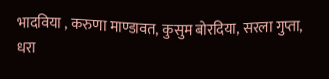भादविया , करुणा माण्डावत, कुसुम बोरदिया, सरला गुप्ता, धरा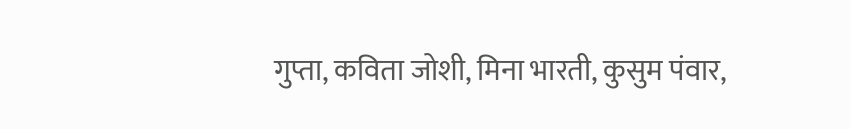गुप्ता, कविता जोशी, मिना भारती, कुसुम पंवार,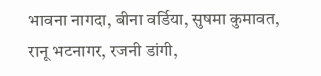भावना नागदा, बीना वर्डिया, सुषमा कुमावत, रानू भटनागर, रजनी डांगी,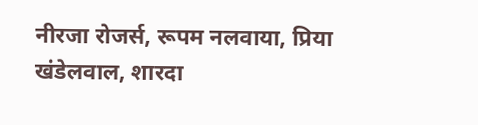नीरजा रोजर्स, रूपम नलवाया, प्रिया खंडेलवाल, शारदा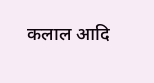कलाल आदि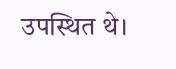उपस्थित थे।